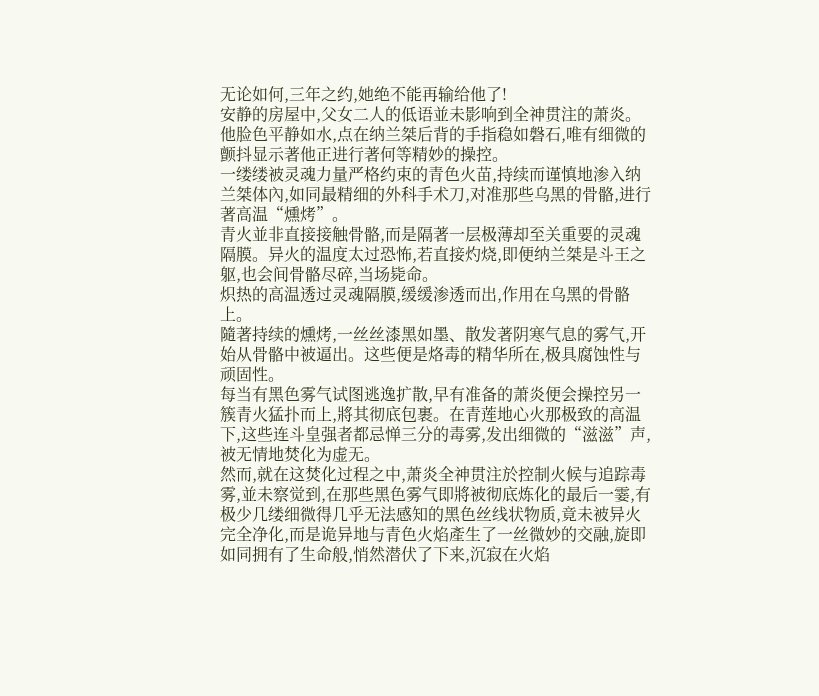无论如何,三年之约,她绝不能再输给他了!
安静的房屋中,父女二人的低语並未影响到全神贯注的萧炎。
他脸色平静如水,点在纳兰桀后背的手指稳如磐石,唯有细微的颤抖显示著他正进行著何等精妙的操控。
一缕缕被灵魂力量严格约束的青色火苗,持续而谨慎地渗入纳兰桀体內,如同最精细的外科手术刀,对准那些乌黑的骨骼,进行著高温“燻烤”。
青火並非直接接触骨骼,而是隔著一层极薄却至关重要的灵魂隔膜。异火的温度太过恐怖,若直接灼烧,即便纳兰桀是斗王之躯,也会间骨骼尽碎,当场毙命。
炽热的高温透过灵魂隔膜,缓缓渗透而出,作用在乌黑的骨骼上。
隨著持续的燻烤,一丝丝漆黑如墨、散发著阴寒气息的雾气,开始从骨骼中被逼出。这些便是烙毒的精华所在,极具腐蚀性与顽固性。
每当有黑色雾气试图逃逸扩散,早有准备的萧炎便会操控另一簇青火猛扑而上,將其彻底包裹。在青莲地心火那极致的高温下,这些连斗皇强者都忌惮三分的毒雾,发出细微的“滋滋”声,被无情地焚化为虚无。
然而,就在这焚化过程之中,萧炎全神贯注於控制火候与追踪毒雾,並未察觉到,在那些黑色雾气即將被彻底炼化的最后一霎,有极少几缕细微得几乎无法感知的黑色丝线状物质,竟未被异火完全净化,而是诡异地与青色火焰產生了一丝微妙的交融,旋即如同拥有了生命般,悄然潜伏了下来,沉寂在火焰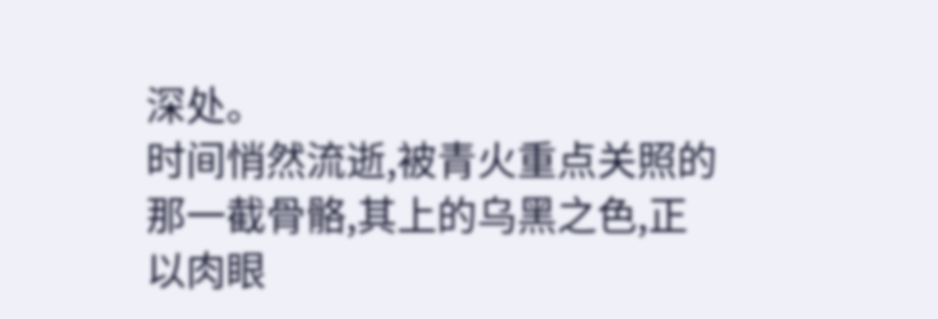深处。
时间悄然流逝,被青火重点关照的那一截骨骼,其上的乌黑之色,正以肉眼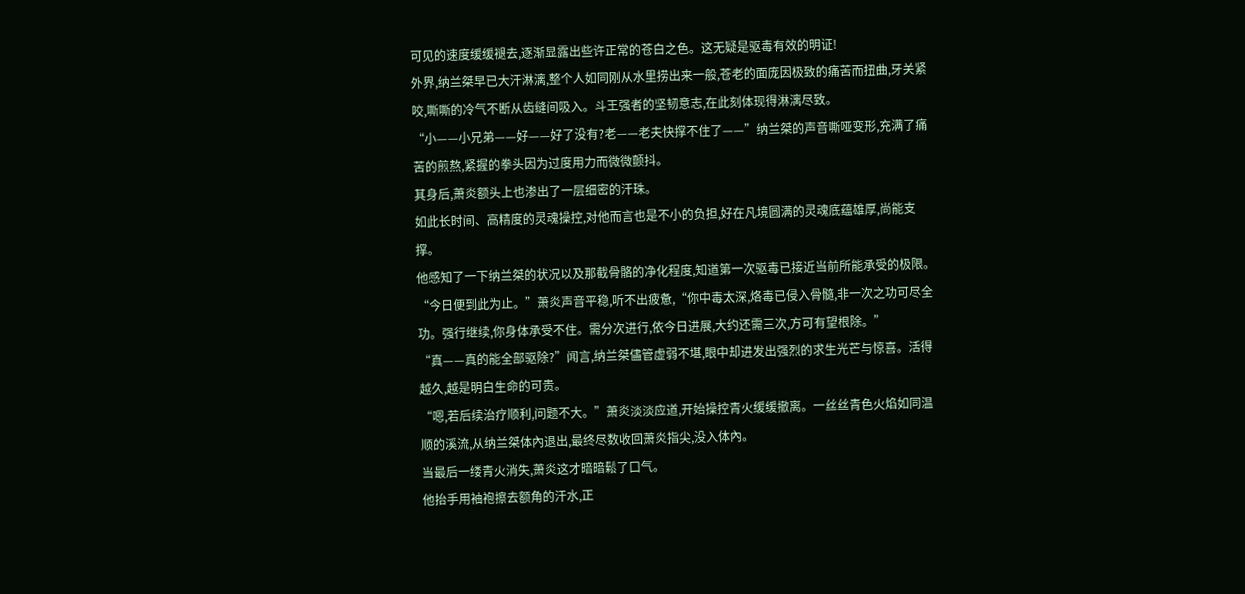可见的速度缓缓褪去,逐渐显露出些许正常的苍白之色。这无疑是驱毒有效的明证!
外界,纳兰桀早已大汗淋漓,整个人如同刚从水里捞出来一般,苍老的面庞因极致的痛苦而扭曲,牙关紧咬,嘶嘶的冷气不断从齿缝间吸入。斗王强者的坚韧意志,在此刻体现得淋漓尽致。
“小——小兄弟——好——好了没有?老——老夫快撑不住了——”纳兰桀的声音嘶哑变形,充满了痛苦的煎熬,紧握的拳头因为过度用力而微微颤抖。
其身后,萧炎额头上也渗出了一层细密的汗珠。
如此长时间、高精度的灵魂操控,对他而言也是不小的负担,好在凡境圆满的灵魂底蕴雄厚,尚能支撑。
他感知了一下纳兰桀的状况以及那截骨骼的净化程度,知道第一次驱毒已接近当前所能承受的极限。
“今日便到此为止。”萧炎声音平稳,听不出疲惫,“你中毒太深,烙毒已侵入骨髓,非一次之功可尽全功。强行继续,你身体承受不住。需分次进行,依今日进展,大约还需三次,方可有望根除。”
“真——真的能全部驱除?”闻言,纳兰桀儘管虚弱不堪,眼中却进发出强烈的求生光芒与惊喜。活得越久,越是明白生命的可贵。
“嗯,若后续治疗顺利,问题不大。”萧炎淡淡应道,开始操控青火缓缓撤离。一丝丝青色火焰如同温顺的溪流,从纳兰桀体內退出,最终尽数收回萧炎指尖,没入体內。
当最后一缕青火消失,萧炎这才暗暗鬆了口气。
他抬手用袖袍擦去额角的汗水,正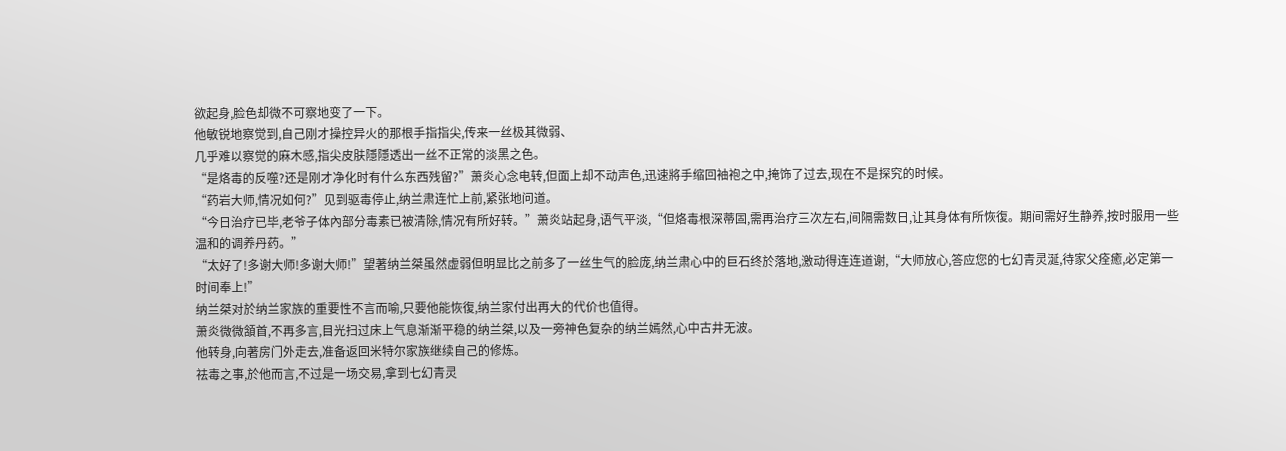欲起身,脸色却微不可察地变了一下。
他敏锐地察觉到,自己刚才操控异火的那根手指指尖,传来一丝极其微弱、
几乎难以察觉的麻木感,指尖皮肤隱隱透出一丝不正常的淡黑之色。
“是烙毒的反噬?还是刚才净化时有什么东西残留?”萧炎心念电转,但面上却不动声色,迅速將手缩回袖袍之中,掩饰了过去,现在不是探究的时候。
“药岩大师,情况如何?”见到驱毒停止,纳兰肃连忙上前,紧张地问道。
“今日治疗已毕,老爷子体內部分毒素已被清除,情况有所好转。”萧炎站起身,语气平淡,“但烙毒根深蒂固,需再治疗三次左右,间隔需数日,让其身体有所恢復。期间需好生静养,按时服用一些温和的调养丹药。”
“太好了!多谢大师!多谢大师!”望著纳兰桀虽然虚弱但明显比之前多了一丝生气的脸庞,纳兰肃心中的巨石终於落地,激动得连连道谢,“大师放心,答应您的七幻青灵涎,待家父痊癒,必定第一时间奉上!”
纳兰桀对於纳兰家族的重要性不言而喻,只要他能恢復,纳兰家付出再大的代价也值得。
萧炎微微頷首,不再多言,目光扫过床上气息渐渐平稳的纳兰桀,以及一旁神色复杂的纳兰嫣然,心中古井无波。
他转身,向著房门外走去,准备返回米特尔家族继续自己的修炼。
祛毒之事,於他而言,不过是一场交易,拿到七幻青灵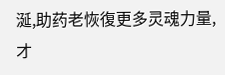涎,助药老恢復更多灵魂力量,才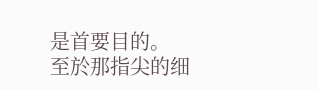是首要目的。
至於那指尖的细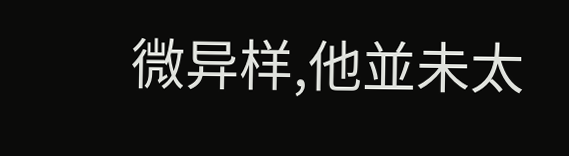微异样,他並未太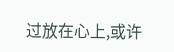过放在心上,或许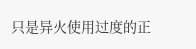只是异火使用过度的正